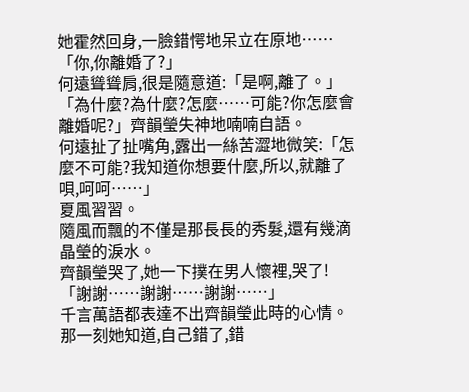她霍然回身,一臉錯愕地呆立在原地……
「你,你離婚了?」
何遠聳聳肩,很是隨意道:「是啊,離了。」
「為什麼?為什麼?怎麼……可能?你怎麼會離婚呢?」齊韻瑩失神地喃喃自語。
何遠扯了扯嘴角,露出一絲苦澀地微笑:「怎麼不可能?我知道你想要什麼,所以,就離了唄,呵呵……」
夏風習習。
隨風而飄的不僅是那長長的秀髮,還有幾滴晶瑩的淚水。
齊韻瑩哭了,她一下撲在男人懷裡,哭了!
「謝謝……謝謝……謝謝……」
千言萬語都表達不出齊韻瑩此時的心情。
那一刻她知道,自己錯了,錯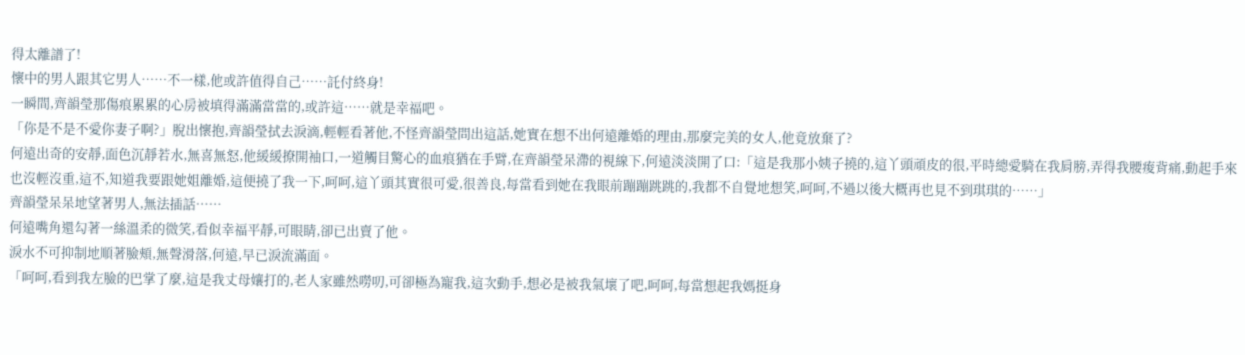得太離譜了!
懷中的男人跟其它男人……不一樣,他或許值得自己……託付終身!
一瞬間,齊韻瑩那傷痕累累的心房被填得滿滿當當的,或許這……就是幸福吧。
「你是不是不愛你妻子啊?」脫出懷抱,齊韻瑩拭去淚滴,輕輕看著他,不怪齊韻瑩問出這話,她實在想不出何遠離婚的理由,那麼完美的女人,他竟放棄了?
何遠出奇的安靜,面色沉靜若水,無喜無怒,他緩緩撩開袖口,一道觸目驚心的血痕猶在手臂,在齊韻瑩呆滯的視線下,何遠淡淡開了口:「這是我那小姨子撓的,這丫頭頑皮的很,平時總愛騎在我肩膀,弄得我腰痠背痛,動起手來也沒輕沒重,這不,知道我要跟她姐離婚,這便撓了我一下,呵呵,這丫頭其實很可愛,很善良,每當看到她在我眼前蹦蹦跳跳的,我都不自覺地想笑,呵呵,不過以後大概再也見不到琪琪的……」
齊韻瑩呆呆地望著男人,無法插話……
何遠嘴角還勾著一絲溫柔的微笑,看似幸福平靜,可眼睛,卻已出賣了他。
淚水不可抑制地順著臉頰,無聲滑落,何遠,早已淚流滿面。
「呵呵,看到我左臉的巴掌了麼,這是我丈母孃打的,老人家雖然嘮叨,可卻極為寵我,這次動手,想必是被我氣壞了吧,呵呵,每當想起我媽挺身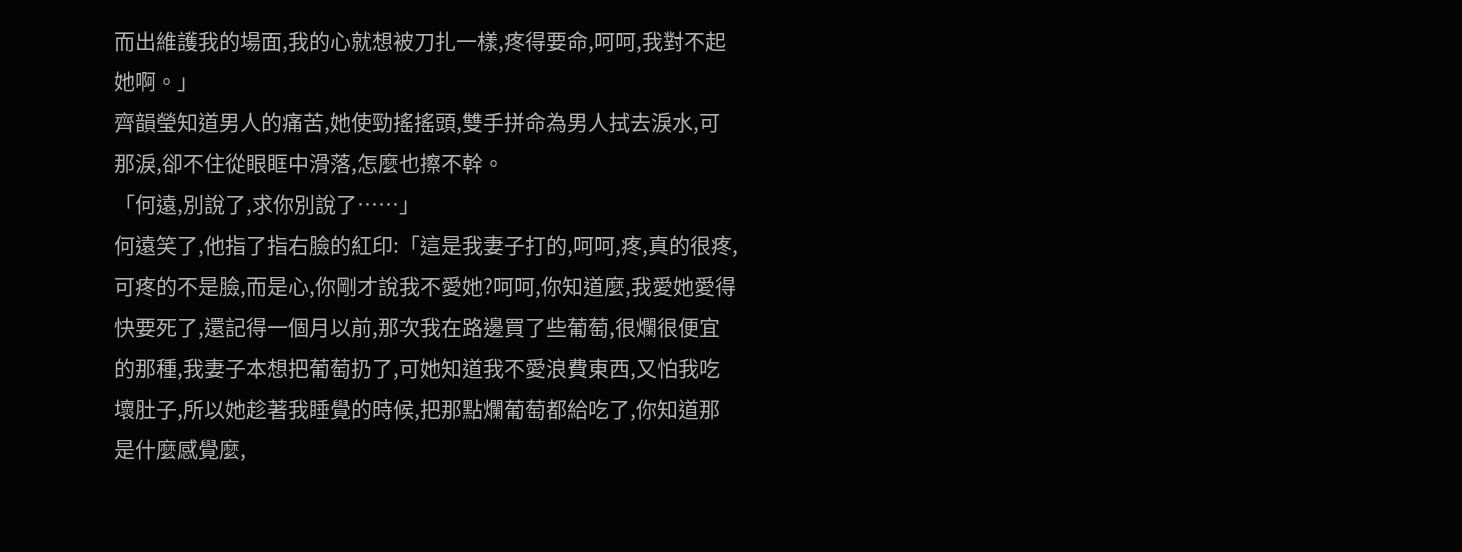而出維護我的場面,我的心就想被刀扎一樣,疼得要命,呵呵,我對不起她啊。」
齊韻瑩知道男人的痛苦,她使勁搖搖頭,雙手拼命為男人拭去淚水,可那淚,卻不住從眼眶中滑落,怎麼也擦不幹。
「何遠,別說了,求你別說了……」
何遠笑了,他指了指右臉的紅印:「這是我妻子打的,呵呵,疼,真的很疼,可疼的不是臉,而是心,你剛才說我不愛她?呵呵,你知道麼,我愛她愛得快要死了,還記得一個月以前,那次我在路邊買了些葡萄,很爛很便宜的那種,我妻子本想把葡萄扔了,可她知道我不愛浪費東西,又怕我吃壞肚子,所以她趁著我睡覺的時候,把那點爛葡萄都給吃了,你知道那是什麼感覺麼,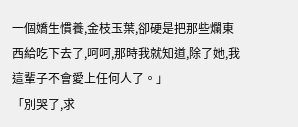一個嬌生慣養,金枝玉葉,卻硬是把那些爛東西給吃下去了,呵呵,那時我就知道,除了她,我這輩子不會愛上任何人了。」
「別哭了,求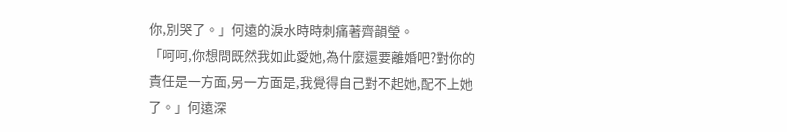你,別哭了。」何遠的淚水時時刺痛著齊韻瑩。
「呵呵,你想問既然我如此愛她,為什麼還要離婚吧?對你的責任是一方面,另一方面是,我覺得自己對不起她,配不上她了。」何遠深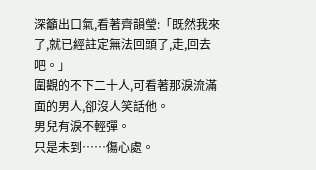深籲出口氣,看著齊韻瑩:「既然我來了,就已經註定無法回頭了,走,回去吧。」
圍觀的不下二十人,可看著那淚流滿面的男人,卻沒人笑話他。
男兒有淚不輕彈。
只是未到……傷心處。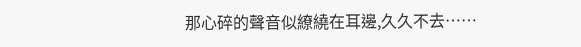那心碎的聲音似繚繞在耳邊,久久不去……